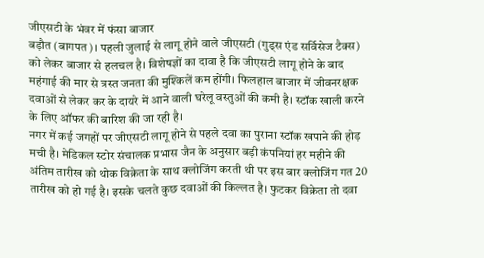जीएसटी के भंवर में फंसा बाजार
बड़ौत (बागपत)। पहली जुलाई से लागू होने वाले जीएसटी (गुड्स एंड सर्विसेज टैक्स) को लेकर बाजार से हलचल है। विशेषज्ञों का दावा है कि जीएसटी लागू होने के बाद महंगाई की मार से त्रस्त जनता की मुश्किलें कम होंगी। फिलहाल बाजार में जीवनरक्षक दवाओं से लेकर कर के दायरे में आने वाली घरेलू वस्तुओं की कमी है। स्टॉक खाली करने के लिए ऑफर की बारिश की जा रही है।
नगर में कई जगहों पर जीएसटी लागू होने से पहले दवा का पुराना स्टॉक खपाने की होड़ मची है। मेडिकल स्टोर संचालक प्रभास जैन के अनुसार बड़ी कंपनियां हर महीने की अंतिम तारीख को थोक विक्रेता के साथ क्लोजिंग करती थी पर इस बार क्लोजिंग गत 20 तारीख को हो गई है। इसके चलते कुछ दवाओं की किल्लत है। फुटकर विक्रेता तो दवा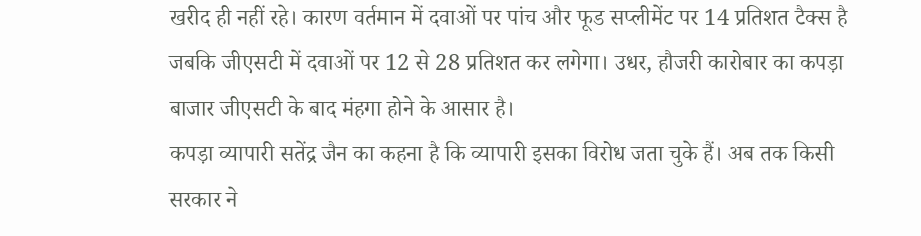खरीद ही नहीं रहे। कारण वर्तमान में दवाओं पर पांच और फूड सप्लीमेंट पर 14 प्रतिशत टैक्स है जबकि जीएसटी में दवाओं पर 12 से 28 प्रतिशत कर लगेगा। उधर, हौजरी कारोबार का कपड़ा बाजार जीएसटी के बाद मंहगा होने के आसार है।
कपड़ा व्यापारी सतेंद्र जैन का कहना है कि व्यापारी इसका विरोध जता चुके हैं। अब तक किसी सरकार ने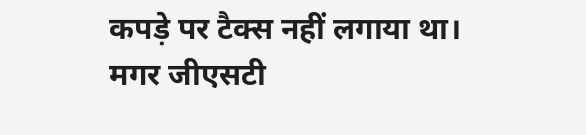कपड़े पर टैक्स नहीं लगाया था। मगर जीएसटी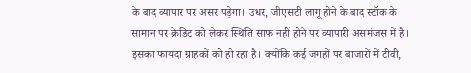के बाद व्यापार पर असर पड़ेगा। उधर, जीएसटी लागू होने के बाद स्टॉक के सामान पर क्रेडिट को लेकर स्थिति साफ नहीं होने पर व्यापारी असमंजस में है। इसका फायदा ग्राहकों को हो रहा है। क्योंकि कई जगहों पर बाजारों में टीवी,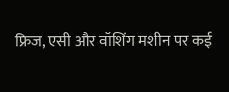फ्रिज, एसी और वॉशिंग मशीन पर कई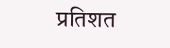प्रतिशत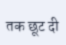तक छूट दी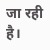जा रही है।